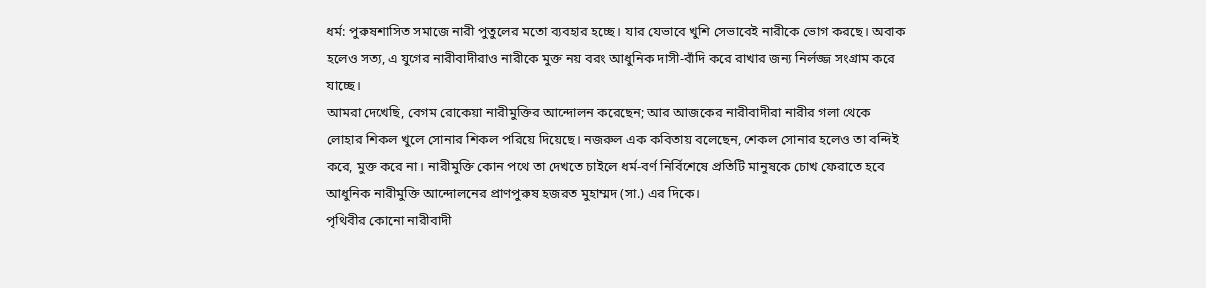ধর্ম: পুরুষশাসিত সমাজে নারী পুতুলের মতো ব্যবহার হচ্ছে। যার যেভাবে খুশি সেভাবেই নারীকে ভোগ করছে। অবাক হলেও সত্য, এ যুগের নারীবাদীরাও নারীকে মুক্ত নয় বরং আধুনিক দাসী-বাঁদি করে রাখার জন্য নির্লজ্জ সংগ্রাম করে যাচ্ছে।
আমরা দেখেছি, বেগম রোকেয়া নারীমুক্তির আন্দোলন করেছেন; আর আজকের নারীবাদীরা নারীর গলা থেকে লোহার শিকল খুলে সোনার শিকল পরিয়ে দিয়েছে। নজরুল এক কবিতায় বলেছেন, শেকল সোনার হলেও তা বন্দিই করে, মুক্ত করে না। নারীমুক্তি কোন পথে তা দেখতে চাইলে ধর্ম-বর্ণ নির্বিশেষে প্রতিটি মানুষকে চোখ ফেরাতে হবে আধুনিক নারীমুক্তি আন্দোলনের প্রাণপুরুষ হজরত মুহাম্মদ (সা.) এর দিকে।
পৃথিবীর কোনো নারীবাদী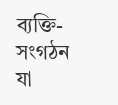ব্যক্তি-সংগঠন যা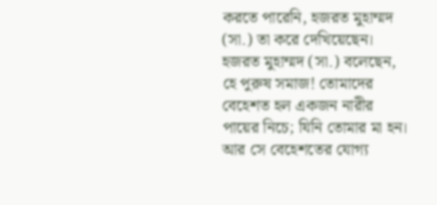করতে পারেনি, হজরত মুহাম্মদ (সা.) তা করে দেখিয়েছেন। হজরত মুহাম্মদ (সা.) বলেছেন, হে পুরুষ সমাজ! তোমাদের বেহেশত হল একজন নারীর পায়ের নিচে; যিনি তোমার মা হন। আর সে বেহেশতের যোগ্য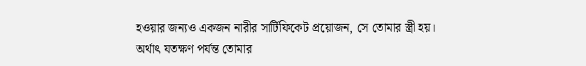হওয়ার জন্যও একজন নারীর সার্টিফিকেট প্রয়োজন, সে তোমার স্ত্রী হয়।
অর্থাৎ যতক্ষণ পর্যন্ত তোমার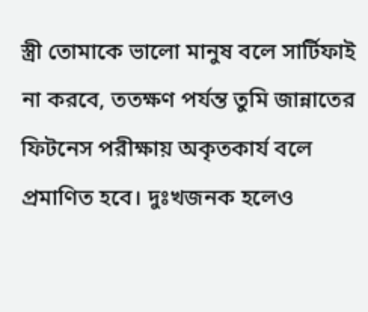স্ত্রী তোমাকে ভালো মানুষ বলে সার্টিফাই না করবে, ততক্ষণ পর্যন্ত তুমি জান্নাতের ফিটনেস পরীক্ষায় অকৃতকার্য বলে প্রমাণিত হবে। দুঃখজনক হলেও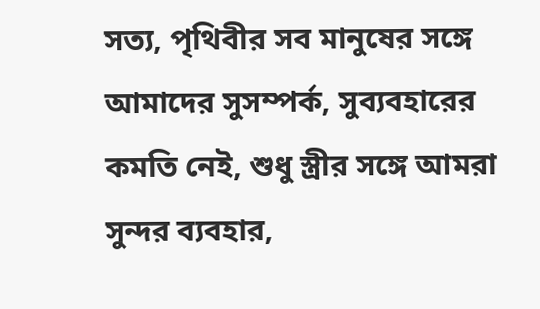সত্য, পৃথিবীর সব মানুষের সঙ্গে আমাদের সুসম্পর্ক, সুব্যবহারের কমতি নেই, শুধু স্ত্রীর সঙ্গে আমরা সুন্দর ব্যবহার,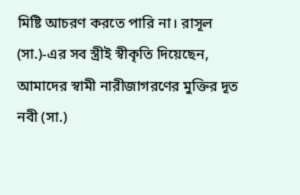মিষ্টি আচরণ করতে পারি না। রাসূল (সা.)-এর সব স্ত্রীই স্বীকৃতি দিয়েছেন, আমাদের স্বামী নারীজাগরণের মুক্তির দূত নবী (সা.)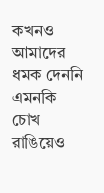কখনও আমাদের ধমক দেননি এমনকি চোখ রাঙিয়েও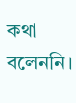কথা বলেননি।